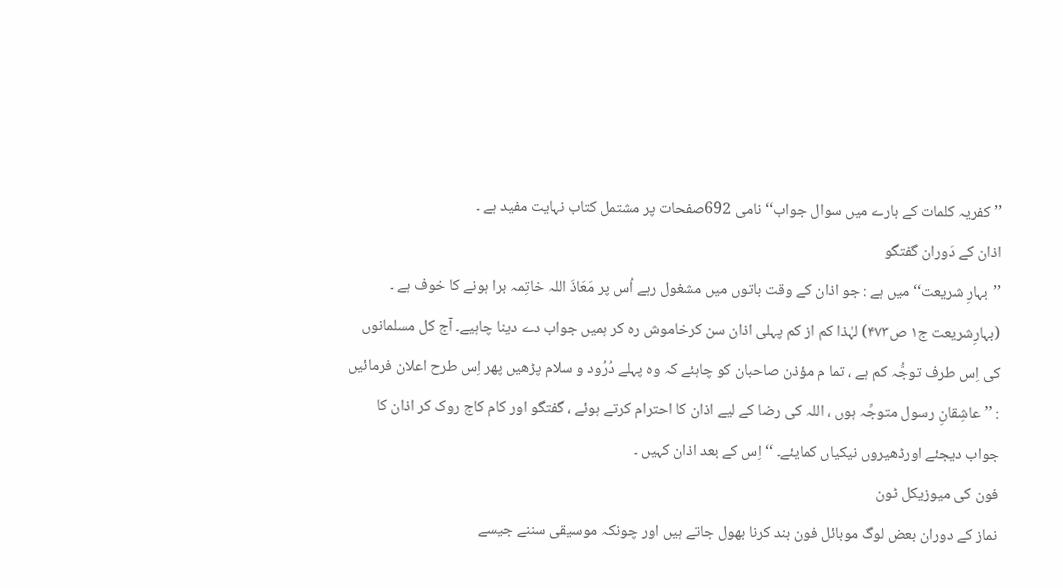’’ کفریہ کلمات کے بارے میں سوال جواب‘‘ نامی 692صفحات پر مشتمل کتاب نہایت مفید ہے ۔
اذان کے دَوران گفتگو
’’بہارِ شریعت‘‘ میں ہے : جو اذان کے وقت باتوں میں مشغول رہے اُس پر مَعَاذَ اللہ خاتِمہ برا ہونے کا خوف ہے ۔ (بہارِشریعت ج۱ ص۴۷۳) لہٰذا کم از کم پہلی اذان سن کرخاموش رہ کر ہمیں جواب دے دینا چاہیے۔ آج کل مسلمانوں کی اِس طرف توجُّہ کم ہے ، تما م مؤذن صاحبان کو چاہئے کہ وہ پہلے دُرُود و سلام پڑھیں پھر اِس طرح اعلان فرمائیں : ’’عاشِقانِ رسول متوجِّہ ہوں ، اللہ کی رضا کے لیے اذان کا احترام کرتے ہوئے ، گفتگو اور کام کاج روک کر اذان کا جواب دیجئے اورڈھیروں نیکیاں کمایئے۔ ‘‘ اِس کے بعد اذان کہیں ۔
فون کی میوزیکل ٹون
نماز کے دوران بعض لوگ موبائل فون بند کرنا بھول جاتے ہیں اور چونکہ موسیقی سننے جیسے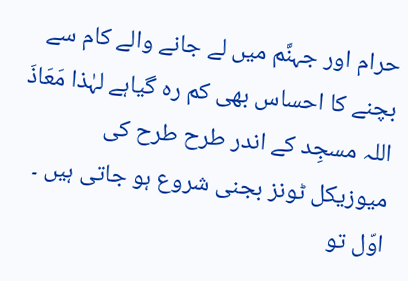حرام اور جہنَّم میں لے جانے والے کام سے بچنے کا احساس بھی کم رہ گیاہے لہٰذا مَعَاذَ اللہ مسجِد کے اندر طرح طرح کی میوزیکل ٹونز بجنی شروع ہو جاتی ہیں ۔ اوّل تو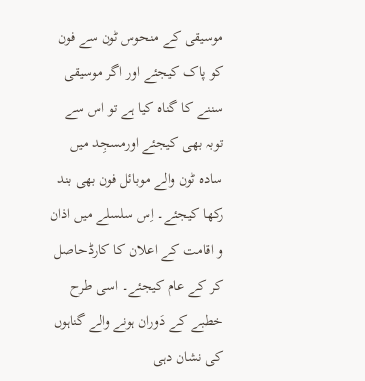موسیقی کے منحوس ٹون سے فون کو پاک کیجئے اور اگر موسیقی سننے کا گناہ کیا ہے تو اس سے توبہ بھی کیجئے اورمسجِد میں سادہ ٹون والے موبائل فون بھی بند رکھا کیجئے۔ اِس سلسلے میں اذان و اقامت کے اعلان کا کارڈحاصل کر کے عام کیجئے۔ اسی طرح خطبے کے دَوران ہونے والے گناہوں کی نشان دہی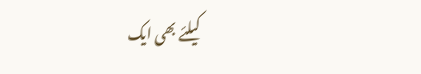کیلئے بھی ایک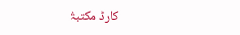کارڈ مکتبۃُ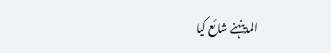المدینہنے شائع کیا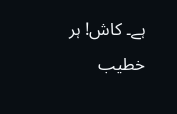ہے۔ کاش! ہر خطیب